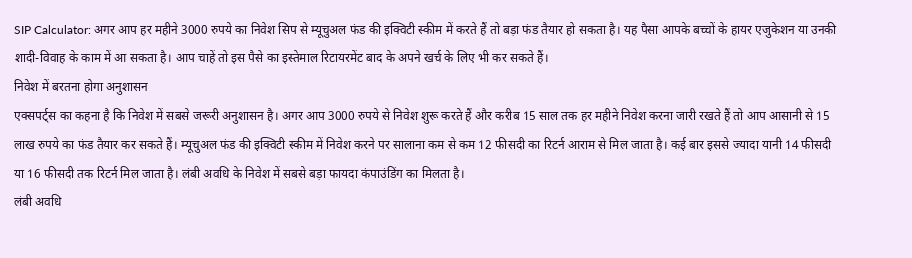SIP Calculator: अगर आप हर महीने 3000 रुपये का निवेश सिप से म्यूचुअल फंड की इक्विटी स्कीम में करते हैं तो बड़ा फंड तैयार हो सकता है। यह पैसा आपके बच्चों के हायर एजुकेशन या उनकी शादी-विवाह के काम में आ सकता है। आप चाहें तो इस पैसे का इस्तेमाल रिटायरमेंट बाद के अपने खर्च के लिए भी कर सकते हैं।
निवेश में बरतना होगा अनुशासन
एक्सपर्ट्स का कहना है कि निवेश में सबसे जरूरी अनुशासन है। अगर आप 3000 रुपये से निवेश शुरू करते हैं और करीब 15 साल तक हर महीने निवेश करना जारी रखते हैं तो आप आसानी से 15 लाख रुपये का फंड तैयार कर सकते हैं। म्यूचुअल फंड की इक्विटी स्कीम में निवेश करने पर सालाना कम से कम 12 फीसदी का रिटर्न आराम से मिल जाता है। कई बार इससे ज्यादा यानी 14 फीसदी या 16 फीसदी तक रिटर्न मिल जाता है। लंबी अवधि के निवेश में सबसे बड़ा फायदा कंपाउंडिंग का मिलता है।
लंबी अवधि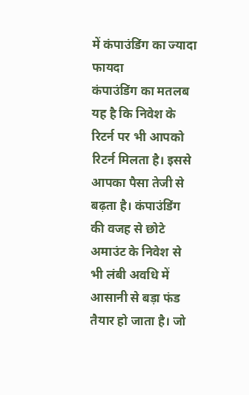में कंपाउंडिंग का ज्यादा फायदा
कंपाउंडिंग का मतलब यह है कि निवेश के रिटर्न पर भी आपको रिटर्न मिलता है। इससे आपका पैसा तेजी से बढ़ता है। कंपाउंडिंग की वजह से छोटे अमाउंट के निवेश से भी लंबी अवधि में आसानी से बड़ा फंड तैयार हो जाता है। जो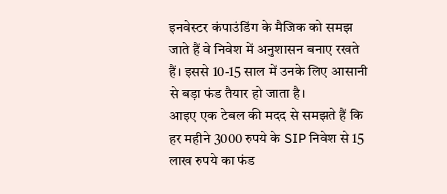इनवेस्टर कंपाउंडिंग के मैजिक को समझ जाते हैं वे निवेश में अनुशासन बनाए रखते हैं। इससे 10-15 साल में उनके लिए आसानी से बड़ा फंड तैयार हो जाता है।
आइए एक टेबल की मदद से समझते हैं कि हर महीने 3000 रुपये के SIP निवेश से 15 लाख रुपये का फंड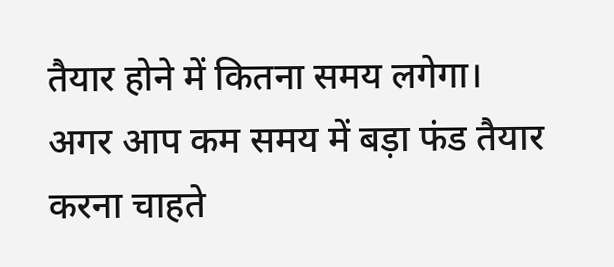तैयार होने में कितना समय लगेगा।
अगर आप कम समय में बड़ा फंड तैयार करना चाहते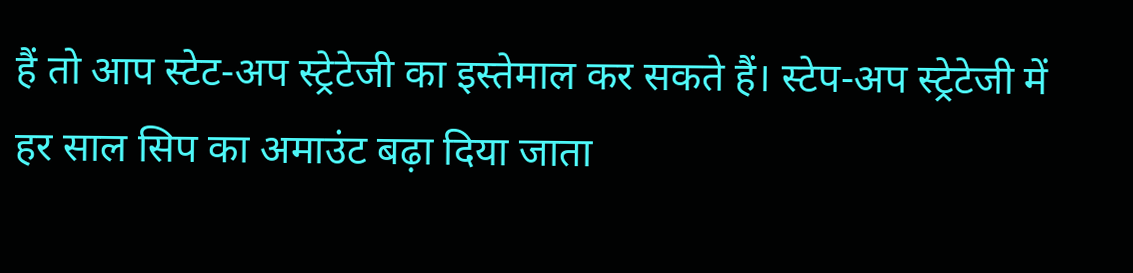हैं तो आप स्टेट-अप स्ट्रेटेजी का इस्तेमाल कर सकते हैं। स्टेप-अप स्ट्रेटेजी में हर साल सिप का अमाउंट बढ़ा दिया जाता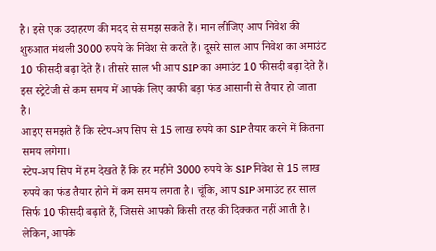है। इसे एक उदाहरण की मदद से समझ सकते हैं। मान लीजिए आप निवेश की शुरुआत मंथली 3000 रुपये के निवेश से करते हैं। दूसरे साल आप निवेश का अमाउंट 10 फीसदी बढ़ा देते हैं। तीसरे साल भी आप SIP का अमाउंट 10 फीसदी बढ़ा देते हैं। इस स्ट्रेटेजी से कम समय में आपके लिए काफी बड़ा फंड आसानी से तैयार हो जाता है।
आइए समझते हैं कि स्टेप-अप सिप से 15 लाख रुपये का SIP तैयार करने में कितना समय लगेगा।
स्टेप-अप सिप में हम देखते हैं कि हर महीने 3000 रुपये के SIP निवेश से 15 लाख रुपये का फंड तैयार होने में कम समय लगता है। चूंकि, आप SIP अमाउंट हर साल सिर्फ 10 फीसदी बढ़ाते हैं, जिससे आपको किसी तरह की दिक्कत नहीं आती है। लेकिन, आपके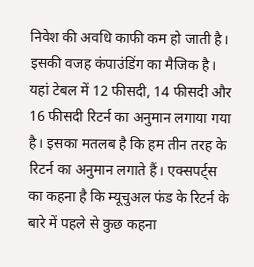निवेश की अवधि काफी कम हो जाती है। इसकी वजह कंपाउंडिंग का मैजिक है।
यहां टेबल में 12 फीसदी, 14 फीसदी और 16 फीसदी रिटर्न का अनुमान लगाया गया है। इसका मतलब है कि हम तीन तरह के रिटर्न का अनुमान लगाते हैं। एक्सपर्ट्स का कहना है कि म्यूचुअल फंड के रिटर्न के बारे में पहले से कुछ कहना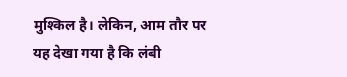मुश्किल है। लेकिन, आम तौर पर यह देखा गया है कि लंबी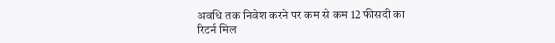अवधि तक निवेश करने पर कम से कम 12 फीसदी का रिटर्न मिल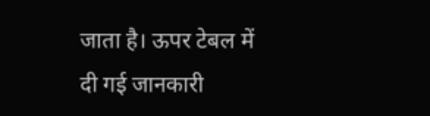जाता है। ऊपर टेबल में दी गई जानकारी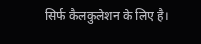सिर्फ कैलकुलेशन के लिए है।